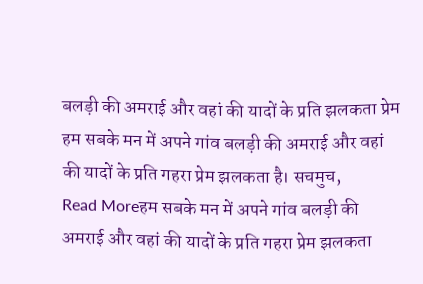बलड़ी की अमराई और वहां की यादों के प्रति झलकता प्रेम
हम सबके मन में अपने गांव बलड़ी की अमराई और वहां की यादों के प्रति गहरा प्रेम झलकता है। सचमुच,
Read Moreहम सबके मन में अपने गांव बलड़ी की अमराई और वहां की यादों के प्रति गहरा प्रेम झलकता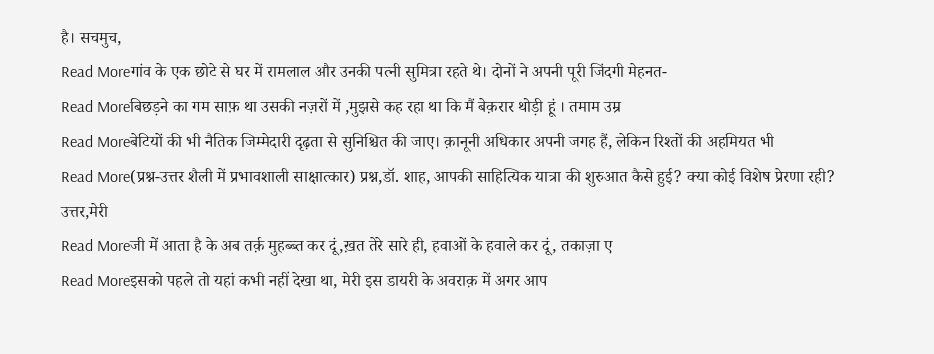है। सचमुच,
Read Moreगांव के एक छोटे से घर में रामलाल और उनकी पत्नी सुमित्रा रहते थे। दोनों ने अपनी पूरी जिंदगी मेहनत-
Read Moreबिछड़ने का गम साफ़ था उसकी नज़रों में ,मुझसे कह रहा था कि मैं बेक़रार थोड़ी हूं । तमाम उम्र
Read Moreबेटियों की भी नैतिक जिम्मेदारी दृढ़ता से सुनिश्चित की जाए। क़ानूनी अधिकार अपनी जगह हैं, लेकिन रिश्तों की अहमियत भी
Read More(प्रश्न-उत्तर शैली में प्रभावशाली साक्षात्कार) प्रश्न,डॉ. शाह, आपकी साहित्यिक यात्रा की शुरुआत कैसे हुई? क्या कोई विशेष प्रेरणा रही? उत्तर,मेरी
Read Moreजी में आता है के अब तर्क़ मुहब्ब्त कर दूं,ख़त तेरे सारे ही, हवाओं के हवाले कर दूं, तकाज़ा ए
Read Moreइसको पहले तो यहां कभी नहीं देखा था, मेरी इस डायरी के अवराक़ में अगर आप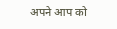अपने आप को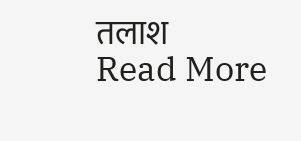तलाश
Read More